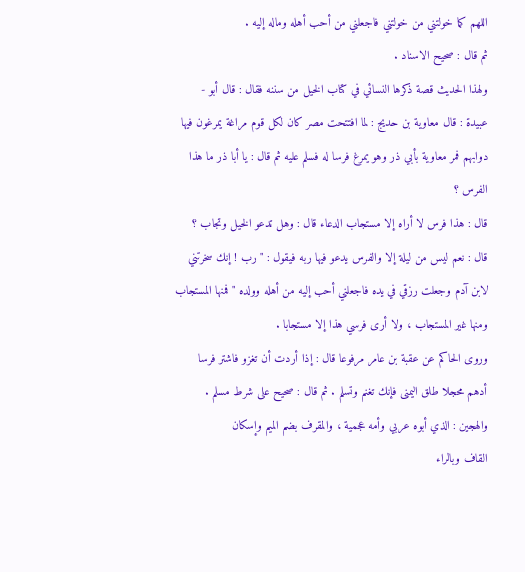اللهم كما خولتني من خولتني فاجعلني من أحب أهله وماله إليه .
ثم قال : صحيح الاسناد .
ولهذا الحديث قصة ذكرها النسائي في كتاب الخيل من سننه فقال : قال أبو -
عبيدة : قال معاوية بن حديج : لما افتتحت مصر كان لكل قوم مراغة يمرغون فيها
دوابهم فمر معاوية بأبي ذر وهو يمرغ فرسا له فسلم عليه ثم قال : يا أبا ذر ما هذا
الفرس ؟
قال : هذا فرس لا أراه إلا مستجاب الدعاء قال : وهل تدعو الخيل وتجاب ؟
قال : نعم ليس من ليلة إلا والفرس يدعو فيها ربه فيقول : " رب ! إنك سخرتني
لابن آدم وجعلت رزقي في يده فاجعلني أحب إليه من أهله وولده " فمنها المستجاب
ومنها غير المستجاب ، ولا أرى فرسي هذا إلا مستجابا .
وروى الحاكم عن عقبة بن عامر مرفوعا قال : إذا أردت أن تغزو فاشتر فرسا
أدهم محجلا طلق اليمنى فإنك تغنم وتسلم . ثم قال : صحيح على شرط مسلم .
والهجين : الذي أبوه عربي وأمه عجمية ، والمقرف بضم الميم وإسكان
القاف وبالراء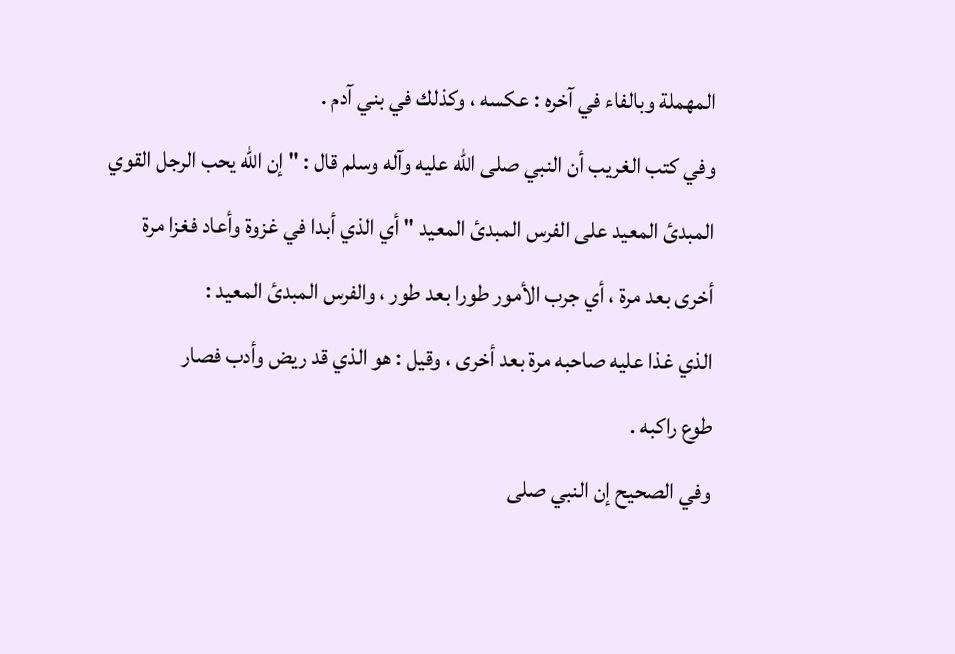المهملة وبالفاء في آخره : عكسه ، وكذلك في بني آدم .
وفي كتب الغريب أن النبي صلى الله عليه وآله وسلم قال : " إن الله يحب الرجل القوي
المبدئ المعيد على الفرس المبدئ المعيد " أي الذي أبدا في غزوة وأعاد فغزا مرة
أخرى بعد مرة ، أي جرب الأمور طورا بعد طور ، والفرس المبدئ المعيد :
الذي غذا عليه صاحبه مرة بعد أخرى ، وقيل : هو الذي قد ريض وأدب فصار
طوع راكبه .
وفي الصحيح إن النبي صلى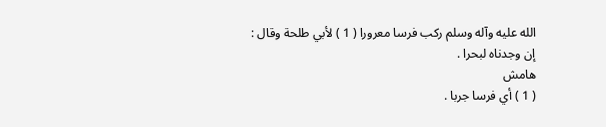الله عليه وآله وسلم ركب فرسا معرورا ( 1 ) لأبي طلحة وقال :
إن وجدناه لبحرا .
هامش
( 1 ) أي فرسا جربا .